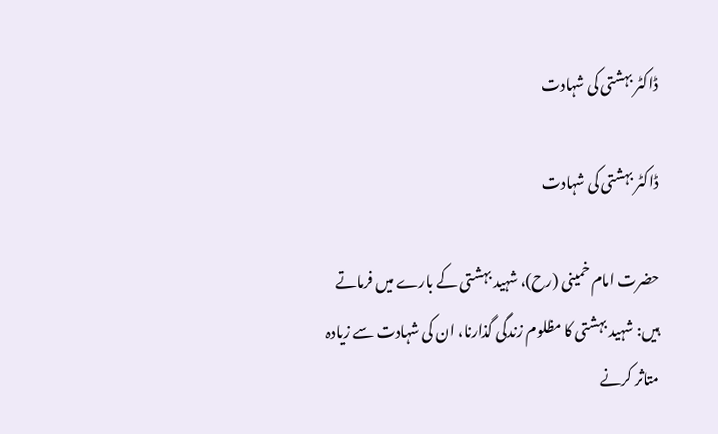ڈاکٹر بہشتی کی شہادت

ڈاکٹر بہشتی کی شہادت

حضرت امام خمینی (رح)، شہید بہشتی کے بارے میں فرماتے ہیں: شہید بہشتی کا مظلوم زندگی گذارنا، ان کی شہادت سے زیادہ متاثر کرنے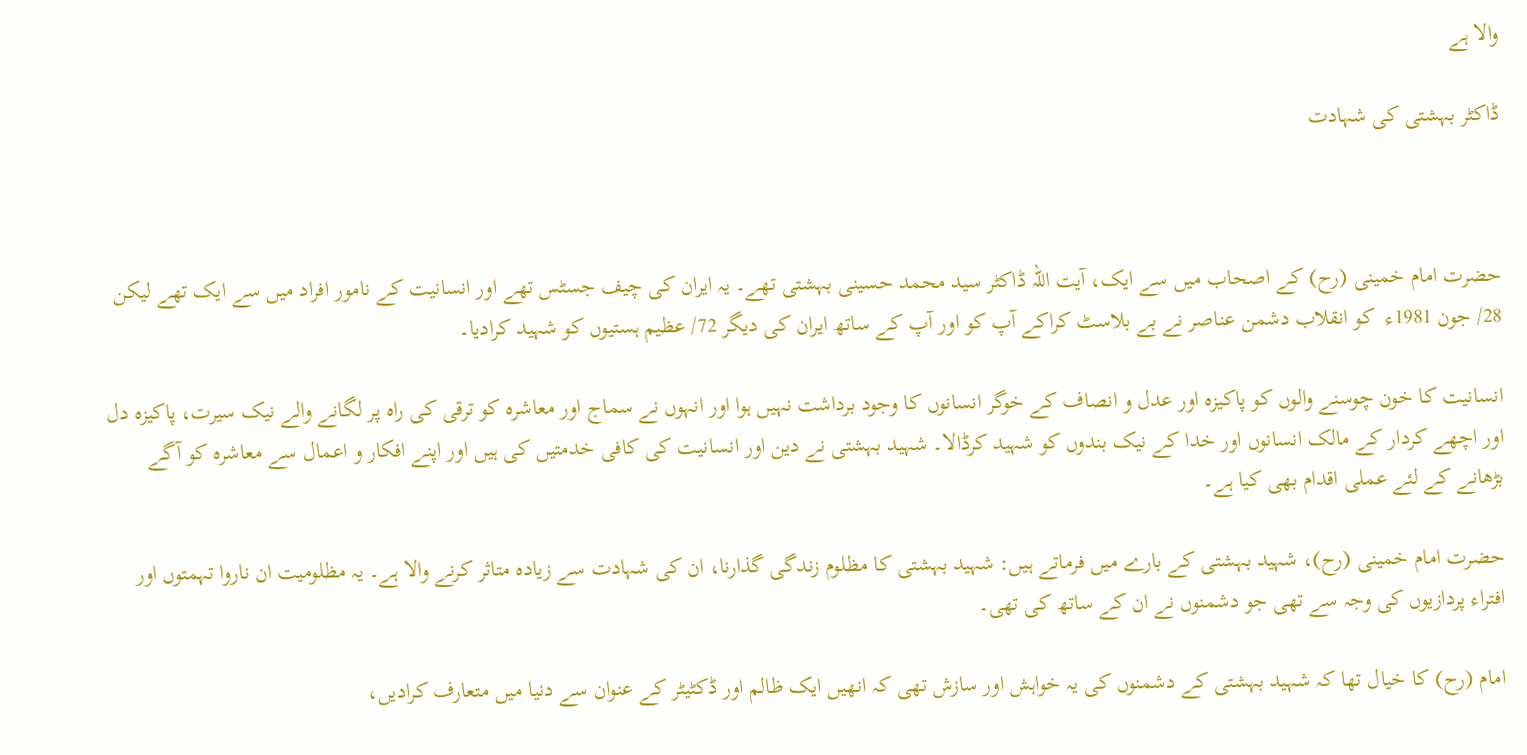والا ہے

ڈاکٹر بہشتی کی شہادت



حضرت امام خمینی (رح) کے اصحاب میں سے ایک، آیت اللہ ڈاکٹر سید محمد حسینی بہشتی تھے۔ یہ ایران کی چیف جسٹس تھے اور انسانیت کے نامور افراد میں سے ایک تھے لیکن 28/ جون 1981ء  کو انقلاب دشمن عناصر نے بے بلاسٹ کراکے آپ کو اور آپ کے ساتھ ایران کی دیگر 72/ عظیم ہستیوں کو شہید کرادیا۔

انسانیت کا خون چوسنے والوں کو پاکیزہ اور عدل و انصاف کے خوگر انسانوں کا وجود برداشت نہیں ہوا اور انہوں نے سماج اور معاشره کو ترقی کی راہ پر لگانے والے نیک سیرت، پاکیزہ دل اور اچھے کردار کے مالک انسانوں اور خدا کے نیک بندوں کو شہید کرڈالا۔ شہید بہشتی نے دین اور انسانیت کی کافی خدمتیں کی ہیں اور اپنے افکار و اعمال سے معاشرہ کو آگے بڑھانے کے لئے عملی اقدام بھی کیا ہے۔

حضرت امام خمینی (رح)، شہید بہشتی کے بارے میں فرماتے ہیں: شہید بہشتی کا مظلوم زندگی گذارنا، ان کی شہادت سے زیادہ متاثر کرنے والا ہے۔ یہ مظلومیت ان ناروا تہمتوں اور افتراء پردازیوں کی وجہ سے تھی جو دشمنوں نے ان کے ساتھ کی تھی۔

امام (رح) کا خیال تھا کہ شہید بہشتی کے دشمنوں کی یہ خواہش اور سازش تھی کہ انھیں ایک ظالم اور ڈکٹیٹر کے عنوان سے دنیا میں متعارف کرادیں،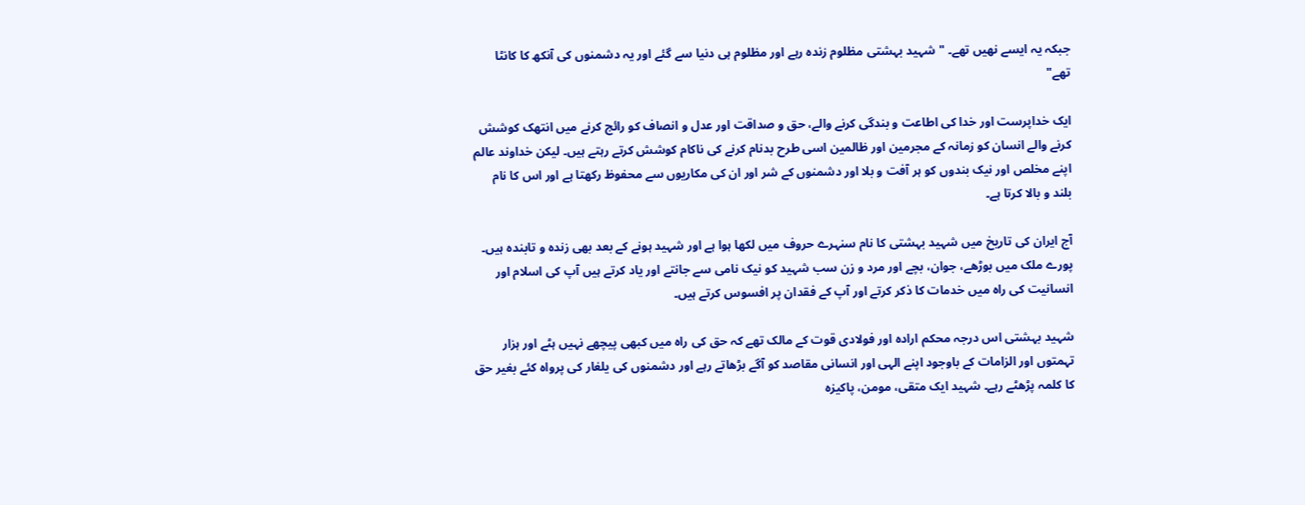جبکہ یہ ایسے نهیں تھے۔ "شہید بہشتی مظلوم زندہ رہے اور مظلوم ہی دنیا سے گئے اور یہ دشمنوں کی آنکھ کا کانٹا تھے"

ایک خداپرست اور خدا کی اطاعت و بندگی کرنے والے، حق و صداقت اور عدل و انصاف کو رائج کرنے میں انتھک کوشش کرنے والے انسان کو زمانہ کے مجرمین اور ظالمین اسی طرح بدنام کرنے کی ناکام کوشش کرتے رہتے ہیں۔ لیکن خداوند عالم اپنے مخلص اور نیک بندوں کو ہر آفت و بلا اور دشمنوں کے شر اور ان کی مکاریوں سے محفوظ رکھتا ہے اور اس کا نام بلند و بالا کرتا ہے۔

آج ایران کی تاریخ میں شہید بہشتی کا نام سنہرے حروف میں لکھا ہوا ہے اور شہید ہونے کے بعد بھی زندہ و تابندہ ہیں۔ پورے ملک میں بوڑھے، جوان، بچے اور مرد و زن سب شہید کو نیک نامی سے جانتے اور یاد کرتے ہیں آپ کی اسلام اور انسانیت کی راہ میں خدمات کا ذکر کرتے اور آپ کے فقدان پر افسوس کرتے ہیں۔

شہید بہشتی اس درجہ محکم ارادہ اور فولادی قوت کے مالک تھے کہ حق کی راہ میں کبھی پیچھے نہیں ہٹے اور ہزار تہمتوں اور الزامات کے باوجود اپنے الہی اور انسانی مقاصد کو آگے بڑھاتے رہے اور دشمنوں کی یلغار کی پرواہ کئے بغیر حق کا کلمہ پڑھٹے رہے۔ شہید ایک متقی، مومن، پاکیزہ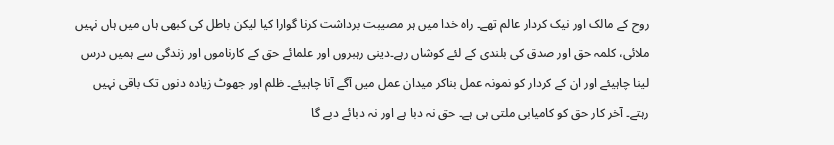روح کے مالک اور نیک کردار عالم تھے۔ راہ خدا میں ہر مصیبت برداشت کرنا گوارا کیا لیکن باطل کی کبھی ہاں میں ہاں نہیں ملائی، کلمہ حق اور صدق کی بلندی کے لئے کوشاں رہے۔دینی رہبروں اور علمائے حق کے کارناموں اور زندگی سے ہمیں درس لینا چاہیئے اور ان کے کردار کو نمونہ عمل بناکر میدان عمل میں آگے آنا چاہیئے۔ ظلم اور جھوٹ زیادہ دنوں تک باقی نہیں رہتے۔ آخر کار حق کو کامیابی ملتی ہی ہے۔ حق نہ دبا ہے اور نہ دبائے دبے گا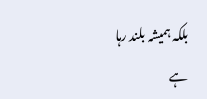بلکہ ہمیشہ بلند رہا ہے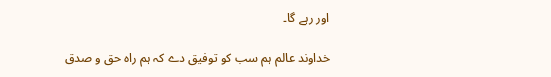اور رہے گا۔

خداوند عالم ہم سب کو توفیق دے کہ ہم راہ حق و صدق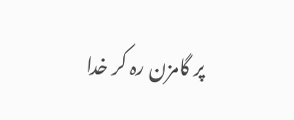پر گامزن رہ کر خدا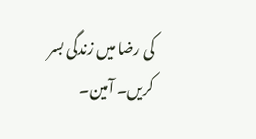کی رضا میں زندگی بسر کریں۔ آمین۔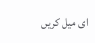ای میل کریں